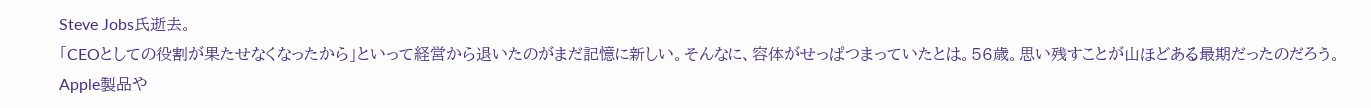Steve Jobs氏逝去。
「CEOとしての役割が果たせなくなったから」といって経営から退いたのがまだ記憶に新しい。そんなに、容体がせっぱつまっていたとは。56歳。思い残すことが山ほどある最期だったのだろう。
Apple製品や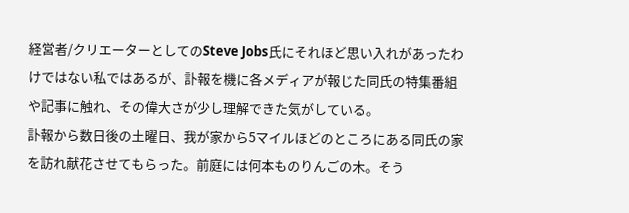経営者/クリエーターとしてのSteve Jobs氏にそれほど思い入れがあったわけではない私ではあるが、訃報を機に各メディアが報じた同氏の特集番組や記事に触れ、その偉大さが少し理解できた気がしている。
訃報から数日後の土曜日、我が家から5マイルほどのところにある同氏の家を訪れ献花させてもらった。前庭には何本ものりんごの木。そう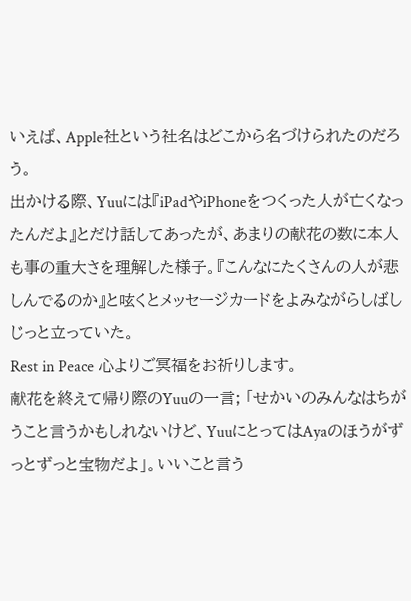いえば、Apple社という社名はどこから名づけられたのだろう。
出かける際、Yuuには『iPadやiPhoneをつくった人が亡くなったんだよ』とだけ話してあったが、あまりの献花の数に本人も事の重大さを理解した様子。『こんなにたくさんの人が悲しんでるのか』と呟くとメッセージカードをよみながらしばしじっと立っていた。
Rest in Peace 心よりご冥福をお祈りします。
献花を終えて帰り際のYuuの一言; 「せかいのみんなはちがうこと言うかもしれないけど、YuuにとってはAyaのほうがずっとずっと宝物だよ」。いいこと言う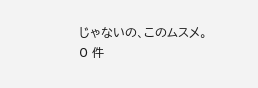じゃないの、このムスメ。
0 件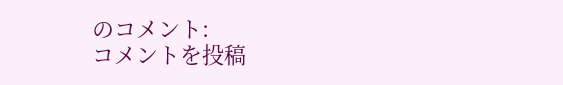のコメント:
コメントを投稿